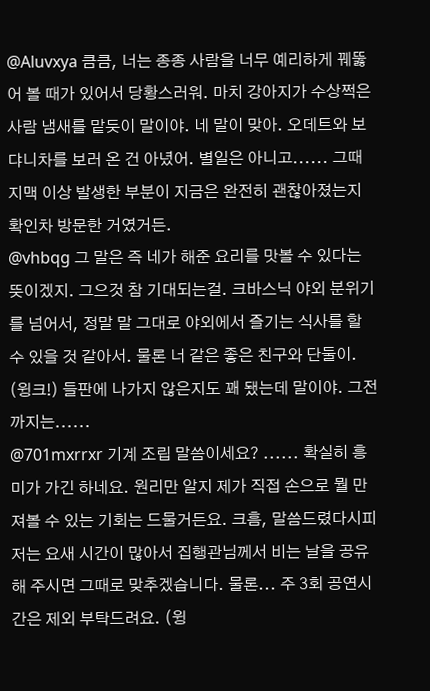@Aluvxya 큼큼, 너는 종종 사람을 너무 예리하게 꿰뚫어 볼 때가 있어서 당황스러워. 마치 강아지가 수상쩍은 사람 냄새를 맡듯이 말이야. 네 말이 맞아. 오데트와 보댜니차를 보러 온 건 아녔어. 별일은 아니고...... 그때 지맥 이상 발생한 부분이 지금은 완전히 괜찮아졌는지 확인차 방문한 거였거든.
@vhbqg 그 말은 즉 네가 해준 요리를 맛볼 수 있다는 뜻이겠지. 그으것 참 기대되는걸. 크바스닉 야외 분위기를 넘어서, 정말 말 그대로 야외에서 즐기는 식사를 할 수 있을 것 같아서. 물론 너 같은 좋은 친구와 단둘이. (윙크!) 들판에 나가지 않은지도 꽤 됐는데 말이야. 그전까지는......
@701mxrrxr 기계 조립 말씀이세요? ...... 확실히 흥미가 가긴 하네요. 원리만 알지 제가 직접 손으로 뭘 만져볼 수 있는 기회는 드물거든요. 크흠, 말씀드렸다시피 저는 요새 시간이 많아서 집행관님께서 비는 날을 공유해 주시면 그때로 맞추겠습니다. 물론... 주 3회 공연시간은 제외 부탁드려요. (윙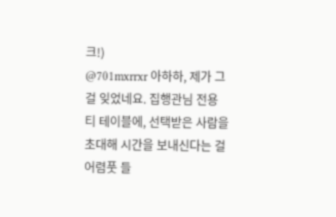크!)
@701mxrrxr 아하하, 제가 그걸 잊었네요. 집행관님 전용 티 테이블에, 선택받은 사람을 초대해 시간을 보내신다는 걸 어렴풋 들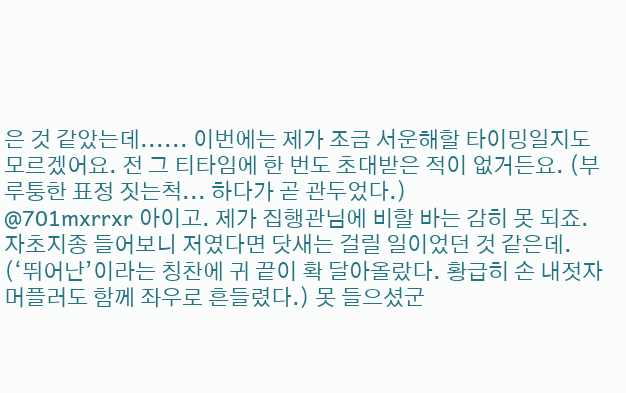은 것 같았는데...... 이번에는 제가 조금 서운해할 타이밍일지도 모르겠어요. 전 그 티타임에 한 번도 초대받은 적이 없거든요. (부루퉁한 표정 짓는척... 하다가 곧 관두었다.)
@701mxrrxr 아이고. 제가 집행관님에 비할 바는 감히 못 되죠. 자초지종 들어보니 저였다면 닷새는 걸릴 일이었던 것 같은데. (‘뛰어난’이라는 칭찬에 귀 끝이 확 달아올랐다. 황급히 손 내젓자 머플러도 함께 좌우로 흔들렸다.) 못 들으셨군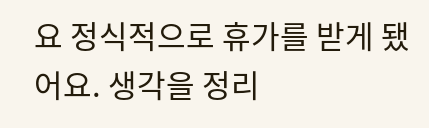요 정식적으로 휴가를 받게 됐어요. 생각을 정리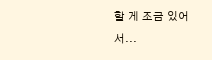할 게 조금 있어서...